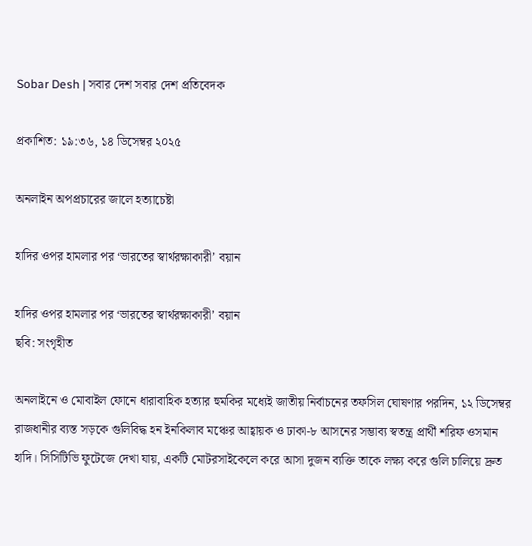Sobar Desh | সবার দেশ সবার দেশ প্রতিবেদক

প্রকাশিত: ১৯:৩৬, ১৪ ডিসেম্বর ২০২৫

অনলাইন অপপ্রচারের জালে হত্যাচেষ্টা

হাদির ওপর হামলার পর ‘ভারতের স্বার্থরক্ষাকারী’ বয়ান

হাদির ওপর হামলার পর ‘ভারতের স্বার্থরক্ষাকারী’ বয়ান
ছবি: সংগৃহীত

অনলাইনে ও মোবাইল ফোনে ধারাবাহিক হত্যার হুমকির মধ্যেই জাতীয় নির্বাচনের তফসিল ঘোষণার পরদিন, ১২ ডিসেম্বর রাজধানীর ব্যস্ত সড়কে গুলিবিদ্ধ হন ইনকিলাব মঞ্চের আহ্বায়ক ও ঢাকা-৮ আসনের সম্ভাব্য স্বতন্ত্র প্রার্থী শরিফ ওসমান হাদি। সিসিটিভি ফুটেজে দেখা যায়, একটি মোটরসাইকেলে করে আসা দুজন ব্যক্তি তাকে লক্ষ্য করে গুলি চালিয়ে দ্রুত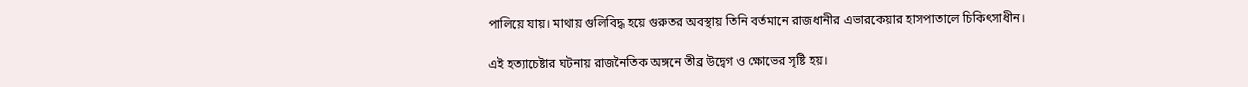পালিয়ে যায়। মাথায় গুলিবিদ্ধ হয়ে গুরুতর অবস্থায় তিনি বর্তমানে রাজধানীর এভারকেয়ার হাসপাতালে চিকিৎসাধীন।

এই হত্যাচেষ্টার ঘটনায় রাজনৈতিক অঙ্গনে তীব্র উদ্বেগ ও ক্ষোভের সৃষ্টি হয়।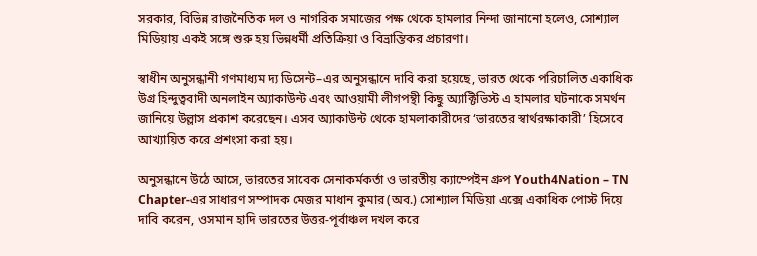সরকার, বিভিন্ন রাজনৈতিক দল ও নাগরিক সমাজের পক্ষ থেকে হামলার নিন্দা জানানো হলেও, সোশ্যাল মিডিয়ায় একই সঙ্গে শুরু হয় ভিন্নধর্মী প্রতিক্রিয়া ও বিভ্রান্তিকর প্রচারণা।

স্বাধীন অনুসন্ধানী গণমাধ্যম দ্য ডিসেন্ট–এর অনুসন্ধানে দাবি করা হয়েছে, ভারত থেকে পরিচালিত একাধিক উগ্র হিন্দুত্ববাদী অনলাইন অ্যাকাউন্ট এবং আওয়ামী লীগপন্থী কিছু অ্যাক্টিভিস্ট এ হামলার ঘটনাকে সমর্থন জানিয়ে উল্লাস প্রকাশ করেছেন। এসব অ্যাকাউন্ট থেকে হামলাকারীদের ‘ভারতের স্বার্থরক্ষাকারী’ হিসেবে আখ্যায়িত করে প্রশংসা করা হয়।

অনুসন্ধানে উঠে আসে, ভারতের সাবেক সেনাকর্মকর্তা ও ভারতীয় ক্যাম্পেইন গ্রুপ Youth4Nation – TN Chapter-এর সাধারণ সম্পাদক মেজর মাধান কুমার (অব.) সোশ্যাল মিডিয়া এক্সে একাধিক পোস্ট দিয়ে দাবি করেন, ওসমান হাদি ভারতের উত্তর-পূর্বাঞ্চল দখল করে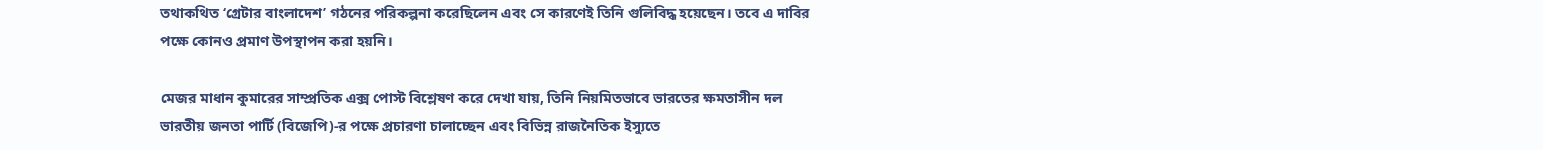তথাকথিত ‘গ্রেটার বাংলাদেশ’ গঠনের পরিকল্পনা করেছিলেন এবং সে কারণেই তিনি গুলিবিদ্ধ হয়েছেন। তবে এ দাবির পক্ষে কোনও প্রমাণ উপস্থাপন করা হয়নি।

মেজর মাধান কুমারের সাম্প্রতিক এক্স পোস্ট বিশ্লেষণ করে দেখা যায়, তিনি নিয়মিতভাবে ভারতের ক্ষমতাসীন দল ভারতীয় জনতা পার্টি (বিজেপি)-র পক্ষে প্রচারণা চালাচ্ছেন এবং বিভিন্ন রাজনৈতিক ইস্যুতে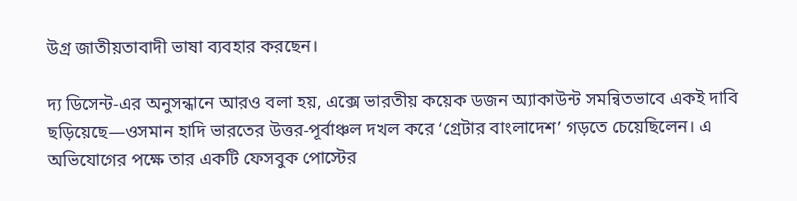উগ্র জাতীয়তাবাদী ভাষা ব্যবহার করছেন।

দ্য ডিসেন্ট-এর অনুসন্ধানে আরও বলা হয়, এক্সে ভারতীয় কয়েক ডজন অ্যাকাউন্ট সমন্বিতভাবে একই দাবি ছড়িয়েছে—ওসমান হাদি ভারতের উত্তর-পূর্বাঞ্চল দখল করে ‘গ্রেটার বাংলাদেশ’ গড়তে চেয়েছিলেন। এ অভিযোগের পক্ষে তার একটি ফেসবুক পোস্টের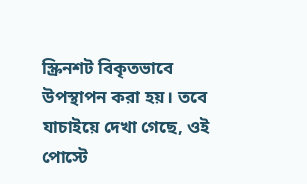স্ক্রিনশট বিকৃতভাবে উপস্থাপন করা হয়। তবে যাচাইয়ে দেখা গেছে, ওই পোস্টে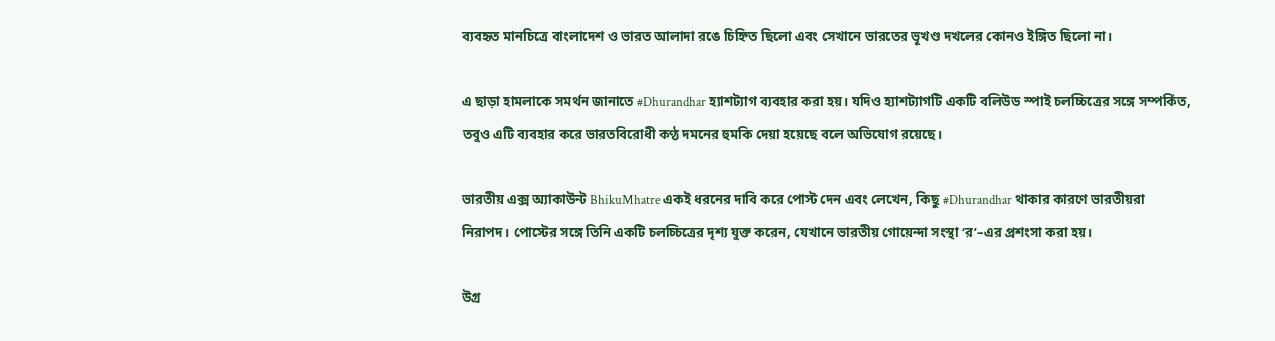ব্যবহৃত মানচিত্রে বাংলাদেশ ও ভারত আলাদা রঙে চিহ্নিত ছিলো এবং সেখানে ভারতের ভূখণ্ড দখলের কোনও ইঙ্গিত ছিলো না।

এ ছাড়া হামলাকে সমর্থন জানাতে #Dhurandhar হ্যাশট্যাগ ব্যবহার করা হয়। যদিও হ্যাশট্যাগটি একটি বলিউড স্পাই চলচ্চিত্রের সঙ্গে সম্পর্কিত, তবুও এটি ব্যবহার করে ভারতবিরোধী কণ্ঠ দমনের হুমকি দেয়া হয়েছে বলে অভিযোগ রয়েছে।

ভারতীয় এক্স অ্যাকাউন্ট BhikuMhatre একই ধরনের দাবি করে পোস্ট দেন এবং লেখেন, কিছু #Dhurandhar থাকার কারণে ভারতীয়রা নিরাপদ। পোস্টের সঙ্গে তিনি একটি চলচ্চিত্রের দৃশ্য যুক্ত করেন, যেখানে ভারতীয় গোয়েন্দা সংস্থা ‘র’–এর প্রশংসা করা হয়।

উগ্র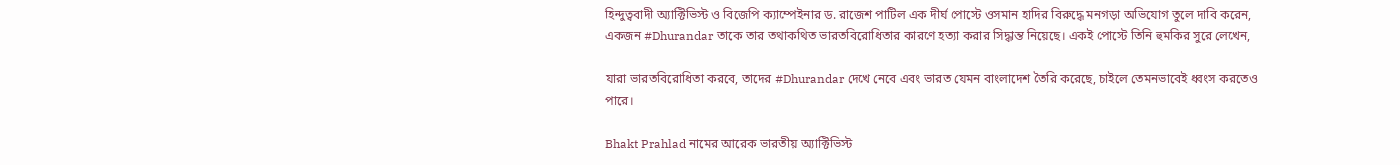হিন্দুত্ববাদী অ্যাক্টিভিস্ট ও বিজেপি ক্যাম্পেইনার ড. রাজেশ পাটিল এক দীর্ঘ পোস্টে ওসমান হাদির বিরুদ্ধে মনগড়া অভিযোগ তুলে দাবি করেন, একজন #Dhurandar তাকে তার তথাকথিত ভারতবিরোধিতার কারণে হত্যা করার সিদ্ধান্ত নিয়েছে। একই পোস্টে তিনি হুমকির সুরে লেখেন,

যারা ভারতবিরোধিতা করবে, তাদের #Dhurandar দেখে নেবে এবং ভারত যেমন বাংলাদেশ তৈরি করেছে, চাইলে তেমনভাবেই ধ্বংস করতেও পারে।

Bhakt Prahlad নামের আরেক ভারতীয় অ্যাক্টিভিস্ট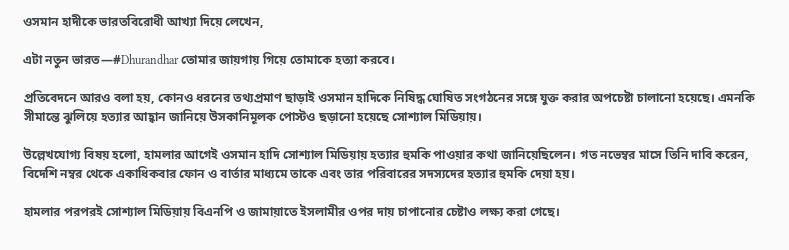ওসমান হাদীকে ভারতবিরোধী আখ্যা দিয়ে লেখেন,

এটা নতুন ভারত—#Dhurandhar তোমার জায়গায় গিয়ে তোমাকে হত্যা করবে।

প্রতিবেদনে আরও বলা হয়, কোনও ধরনের তথ্যপ্রমাণ ছাড়াই ওসমান হাদিকে নিষিদ্ধ ঘোষিত সংগঠনের সঙ্গে যুক্ত করার অপচেষ্টা চালানো হয়েছে। এমনকি সীমান্তে ঝুলিয়ে হত্যার আহ্বান জানিয়ে উসকানিমূলক পোস্টও ছড়ানো হয়েছে সোশ্যাল মিডিয়ায়।

উল্লেখযোগ্য বিষয় হলো, হামলার আগেই ওসমান হাদি সোশ্যাল মিডিয়ায় হত্যার হুমকি পাওয়ার কথা জানিয়েছিলেন। গত নভেম্বর মাসে তিনি দাবি করেন, বিদেশি নম্বর থেকে একাধিকবার ফোন ও বার্তার মাধ্যমে তাকে এবং তার পরিবারের সদস্যদের হত্যার হুমকি দেয়া হয়।

হামলার পরপরই সোশ্যাল মিডিয়ায় বিএনপি ও জামায়াতে ইসলামীর ওপর দায় চাপানোর চেষ্টাও লক্ষ্য করা গেছে।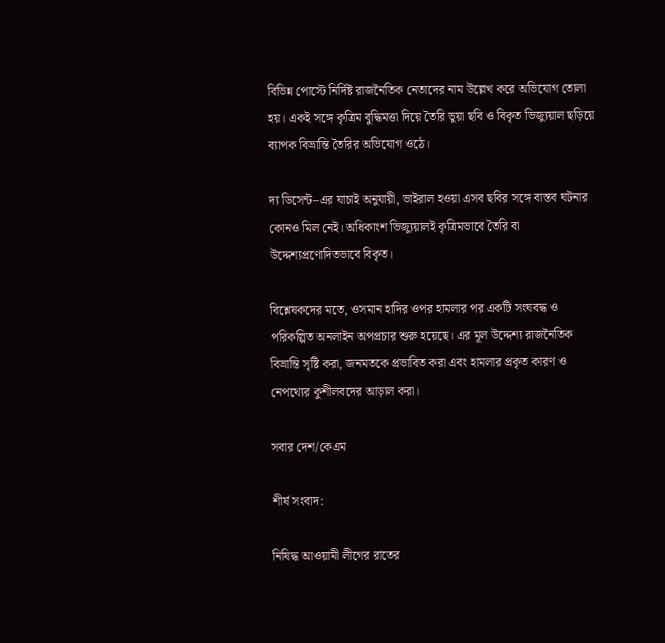বিভিন্ন পোস্টে নির্দিষ্ট রাজনৈতিক নেতাদের নাম উল্লেখ করে অভিযোগ তোলা হয়। একই সঙ্গে কৃত্রিম বুদ্ধিমত্তা দিয়ে তৈরি ভুয়া ছবি ও বিকৃত ভিজ্যুয়াল ছড়িয়ে ব্যাপক বিভ্রান্তি তৈরির অভিযোগ ওঠে।

দ্য ডিসেন্ট–এর যাচাই অনুযায়ী, ভাইরাল হওয়া এসব ছবির সঙ্গে বাস্তব ঘটনার কোনও মিল নেই। অধিকাংশ ভিজ্যুয়ালই কৃত্রিমভাবে তৈরি বা উদ্দেশ্যপ্রণোদিতভাবে বিকৃত।

বিশ্লেষকদের মতে, ওসমান হাদির ওপর হামলার পর একটি সংঘবদ্ধ ও পরিকল্পিত অনলাইন অপপ্রচার শুরু হয়েছে। এর মূল উদ্দেশ্য রাজনৈতিক বিভ্রান্তি সৃষ্টি করা, জনমতকে প্রভাবিত করা এবং হামলার প্রকৃত কারণ ও নেপথ্যের কুশীলবদের আড়াল করা।

সবার দেশ/কেএম

শীর্ষ সংবাদ:

নিষিদ্ধ আওয়ামী লীগের রাতের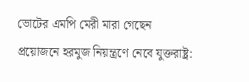ভোটের এমপি মেরী মারা গেছেন
প্রয়োজনে হরমুজ নিয়ন্ত্রণে নেবে যুক্তরাষ্ট্র: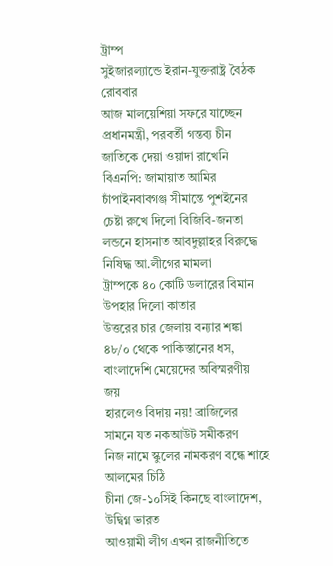ট্রাম্প
সুইজারল্যান্ডে ইরান-যুক্তরাষ্ট্র বৈঠক রোববার
আজ মালয়েশিয়া সফরে যাচ্ছেন প্রধানমন্ত্রী, পরবর্তী গন্তব্য চীন
জাতিকে দেয়া ওয়াদা রাখেনি বিএনপি: জামায়াত আমির
চাঁপাইনবাবগঞ্জ সীমান্তে পুশইনের চেষ্টা রুখে দিলো বিজিবি-জনতা
লন্ডনে হাসনাত আবদুল্লাহর বিরুদ্ধে নিষিদ্ধ আ.লীগের মামলা
ট্রাম্পকে ৪০ কোটি ডলারের বিমান উপহার দিলো কাতার
উত্তরের চার জেলায় বন্যার শঙ্কা
৪৮/০ থেকে পাকিস্তানের ধস, বাংলাদেশি মেয়েদের অবিস্মরণীয় জয়
হারলেও বিদায় নয়! ব্রাজিলের সামনে যত নকআউট সমীকরণ
নিজ নামে স্কুলের নামকরণ বন্ধে শাহে আলমের চিঠি
চীনা জে-১০সিই কিনছে বাংলাদেশ, উদ্বিগ্ন ভারত
আওয়ামী লীগ এখন রাজনীতিতে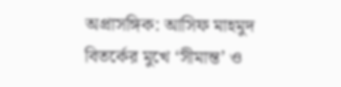অপ্রাসঙ্গিক: আসিফ মাহমুদ
বিতর্কের মুখে ‘সীমান্ত’ ও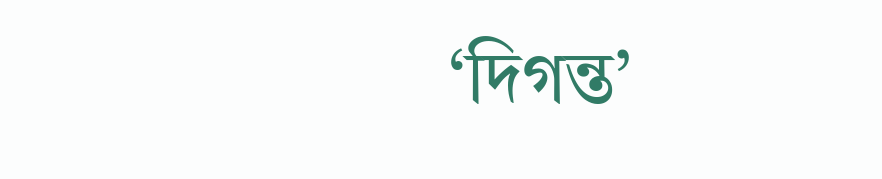‘দিগন্ত’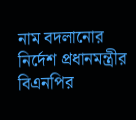নাম বদলানোর নির্দেশ প্রধানমন্ত্রীর
বিএনপির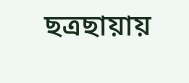ছত্রছায়ায়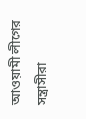আওয়ামী লীগের সন্ত্রাসীরা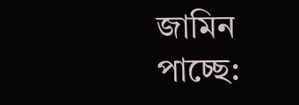জামিন পাচ্ছে: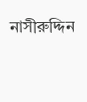নাসীরুদ্দিন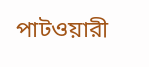পাটওয়ারী